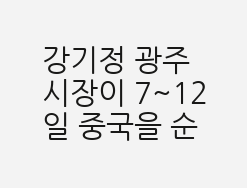강기정 광주시장이 7~12일 중국을 순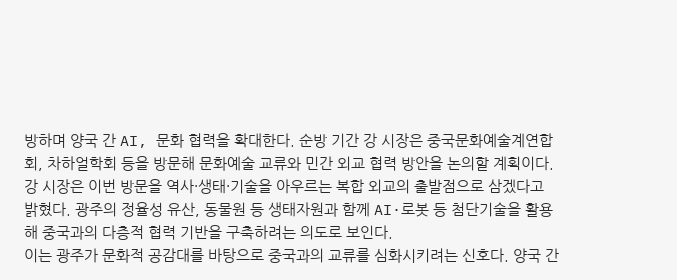방하며 양국 간 AI, 문화 협력을 확대한다. 순방 기간 강 시장은 중국문화예술계연합회, 차하얼학회 등을 방문해 문화예술 교류와 민간 외교 협력 방안을 논의할 계획이다.
강 시장은 이번 방문을 역사·생태·기술을 아우르는 복합 외교의 출발점으로 삼겠다고 밝혔다. 광주의 정율성 유산, 동물원 등 생태자원과 함께 AI·로봇 등 첨단기술을 활용해 중국과의 다층적 협력 기반을 구축하려는 의도로 보인다.
이는 광주가 문화적 공감대를 바탕으로 중국과의 교류를 심화시키려는 신호다. 양국 간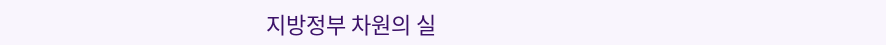지방정부 차원의 실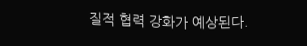질적 협력 강화가 예상된다.